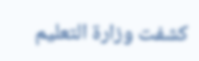كشفت وزارة التعليم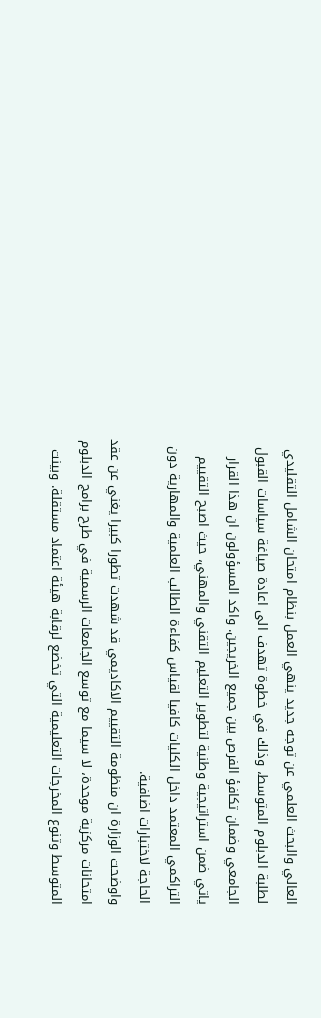العالي والبحث العلمي عن توجه جديد ينهي العمل بنظام امتحان الشامل التقليدي لطلبة الدبلوم المتوسط، وذلك في خطوة تهدف الى اعادة صياغة سياسات القبول الجامعي وضمان تكافؤ الفرص بين جميع الخريجين. واكد المسؤولون ان هذا القرار ياتي ضمن استراتيجية وطنية لتطوير التعليم التقني والمهني، حيث اصبح التقييم التراكمي المعتمد داخل الكليات كافيا لقياس كفاءة الطالب العلمية والمهارية دون الحاجة لاختبارات اضافية.
واوضحت الوزارة ان منظومة التقييم الاكاديمي قد شهدت تطورا كبيرا يغني عن عقد امتحانات مركزية موحدة، لا سيما مع توسع الجامعات الرسمية في طرح برامج الدبلوم المتوسط وتنوع المخرجات التعليمية التي تخضع لرقابة هيئة اعتماد مستقلة. وبينت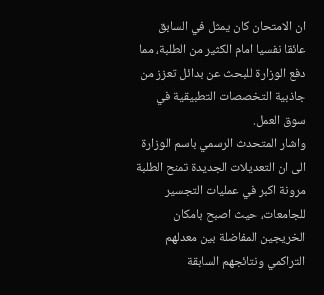ان الامتحان كان يمثل في السابق عائقا نفسيا امام الكثير من الطلبة، مما دفع الوزارة للبحث عن بدائل تعزز من جاذبية التخصصات التطبيقية في سوق العمل.
واشار المتحدث الرسمي باسم الوزارة الى ان التعديلات الجديدة تمنح الطلبة مرونة اكبر في عمليات التجسير للجامعات، حيث اصبح بامكان الخريجين المفاضلة بين معدلهم التراكمي ونتائجهم السابقة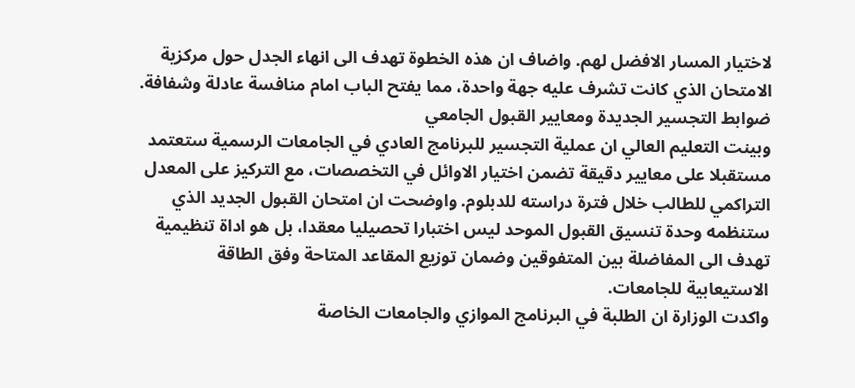لاختيار المسار الافضل لهم. واضاف ان هذه الخطوة تهدف الى انهاء الجدل حول مركزية الامتحان الذي كانت تشرف عليه جهة واحدة، مما يفتح الباب امام منافسة عادلة وشفافة.
ضوابط التجسير الجديدة ومعايير القبول الجامعي
وبينت التعليم العالي ان عملية التجسير للبرنامج العادي في الجامعات الرسمية ستعتمد مستقبلا على معايير دقيقة تضمن اختيار الاوائل في التخصصات، مع التركيز على المعدل التراكمي للطالب خلال فترة دراسته للدبلوم. واوضحت ان امتحان القبول الجديد الذي ستنظمه وحدة تنسيق القبول الموحد ليس اختبارا تحصيليا معقدا، بل هو اداة تنظيمية تهدف الى المفاضلة بين المتفوقين وضمان توزيع المقاعد المتاحة وفق الطاقة الاستيعابية للجامعات.
واكدت الوزارة ان الطلبة في البرنامج الموازي والجامعات الخاصة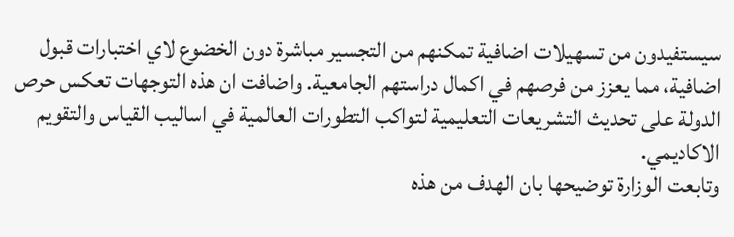سيستفيدون من تسهيلات اضافية تمكنهم من التجسير مباشرة دون الخضوع لاي اختبارات قبول اضافية، مما يعزز من فرصهم في اكمال دراستهم الجامعية. واضافت ان هذه التوجهات تعكس حرص الدولة على تحديث التشريعات التعليمية لتواكب التطورات العالمية في اساليب القياس والتقويم الاكاديمي.
وتابعت الوزارة توضيحها بان الهدف من هذه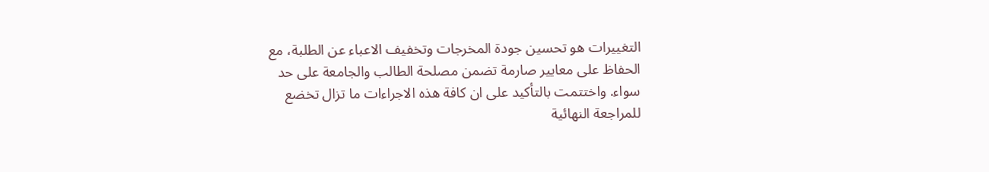التغييرات هو تحسين جودة المخرجات وتخفيف الاعباء عن الطلبة، مع الحفاظ على معايير صارمة تضمن مصلحة الطالب والجامعة على حد سواء. واختتمت بالتأكيد على ان كافة هذه الاجراءات ما تزال تخضع للمراجعة النهائية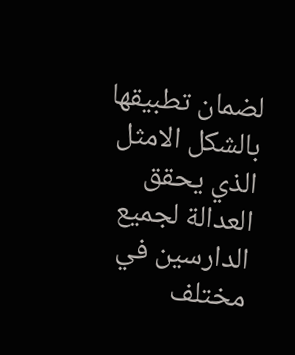لضمان تطبيقها بالشكل الامثل الذي يحقق العدالة لجميع الدارسين في مختلف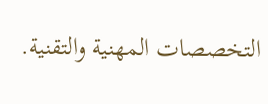التخصصات المهنية والتقنية.